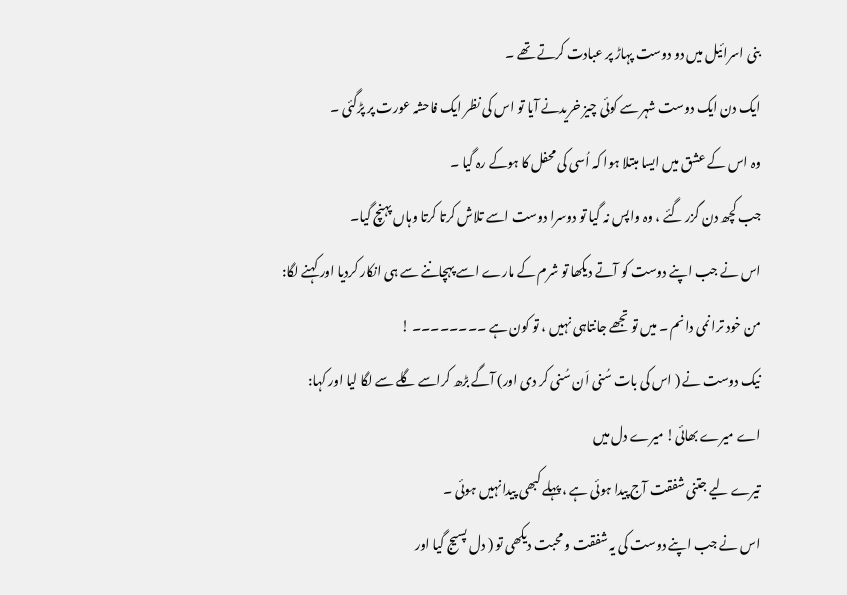بنی اسرائیل میں دو دوست پہاڑ پر عبادت کرتے تھے ۔
ایک دن ایک دوست شہر سے کوئی چیز خریدنے آیا تو اس کی نظر ایک فاحشہ عورت پر پڑگئی ۔
وہ اس کے عشق میں ایسا مبتلا ہوا کہ اُسی کی محفل کا ہوکے رہ گیا ۔
جب کچھ دن گزر گئے ، وہ واپس نہ گیا تو دوسرا دوست اسے تلاش کرتا کرتا وہاں پہنچ گیا۔
اس نے جب اپنے دوست کو آتے دیکھا تو شرم کے مارے اسے پہچاننے سے ہی انکار کردیا اور کہنے لگا:
من خود ترا نمی دانم ۔ میں تو تجھے جانتاہی نہیں ، تو کون ہے ۔۔۔۔۔۔۔۔ !
نیک دوست نے ( اس کی بات سُنی اَن سُنی کر دی اور) آگے بڑھ کراسے گلے سے لگا لیا اور کہا:
اے میرے بھائی! میرے دل میں
تیرے لیے جتنی شفقت آج پیدا ہوئی ہے ، پہلے کبھی پیدا نہیں ہوئی ۔
اس نے جب اپنے دوست کی یہ شفقت و محبت دیکھی تو ( دل پسیج گیا اور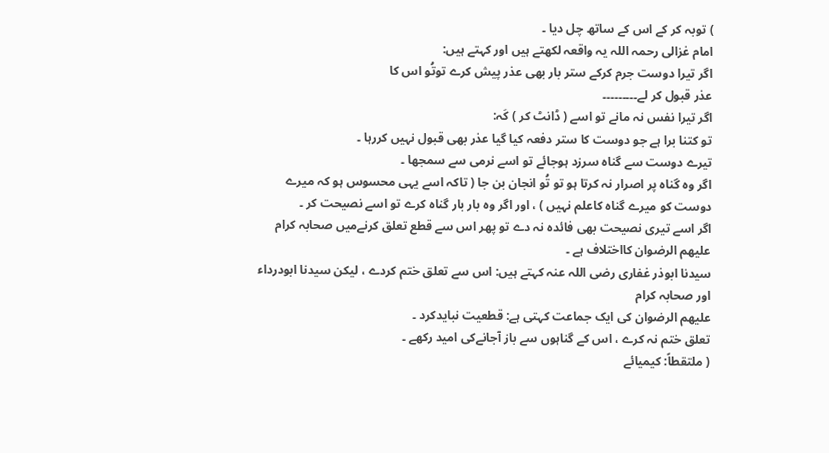) توبہ کر کے اس کے ساتھ چل دیا ۔
امام غزالی رحمہ اللہ یہ واقعہ لکھتے ہیں اور کہتے ہیں:
اگر تیرا دوست جرم کرکے ستر بار بھی عذر پیش کرے توتُو اس کا
عذر قبول کر لے۔۔۔۔۔۔۔۔۔
اگر تیرا نفس نہ مانے تو اسے ( ڈانٹ کر ) کَہ:
تو کتنا برا ہے جو دوست کا ستر دفعہ کیا گیا عذر بھی قبول نہیں کررہا ۔
تیرے دوست سے گناہ سرزد ہوجائے تو اسے نرمی سے سمجھا ۔
اگر وہ گناہ پر اصرار نہ کرتا ہو تو تُو انجان بن جا ( تاکہ اسے یہی محسوس ہو کہ میرے
دوست کو میرے گناہ کاعلم نہیں ) ، اور اگر وہ بار بار گناہ کرے تو اسے نصیحت کر ۔
اگر اسے تیری نصیحت بھی فائدہ نہ دے تو پھر اس سے قطع تعلق کرنےمیں صحابہ کرام علیھم الرضوان کااختلاف ہے ۔
سیدنا ابوذر غفاری رضی اللہ عنہ کہتے ہیں: اس سے تعلق ختم کردے ، لیکن سیدنا ابودرداء اور صحابہ کرام
علیھم الرضوان کی ایک جماعت کہتی ہے: قطعیت نبایدکرد ۔
تعلق ختم نہ کرے ، اس کے گناہوں سے باز آجانےکی امید رکھے ۔
( ملتقطاً: کیمیائے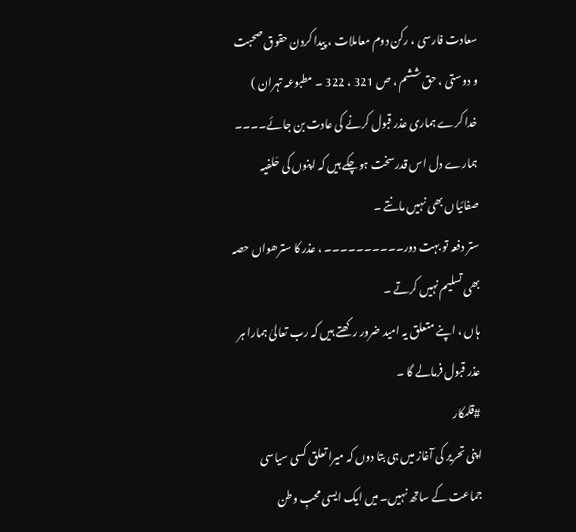سعادت فارسی ، رکن دوم معاملات ، پیدا کردن حقوق صحبت و دوستی ، حق ششم ، ص 321 ، 322 ۔ مطبوعہ تہران )
خدا کرے ہماری عذر قبول کرنے کی عادت بن جائے۔۔۔۔
ہمارے دل اس قدرسخت ہوچکے ہیں کہ اپنوں کی حَلفیہ صفائیاں بھی نہیں مانتے ۔
ستر دفعہ تو بہت دور۔۔۔۔۔۔۔۔۔۔ ، عذر کا سترھواں حصہ بھی تسلیم نہیں کرتے ۔
ہاں ، اپنے متعلق یہ امید ضرور رکھتے ہیں کہ رب تعالیٰ ہمارا ہر عذر قبول فرمالے گا ۔
#قلمکار
اپنی تحریر کی آغاز میں ہی بتا دوں کہ میرا تعلق کسی سیاسی جماعت کے ساتھ نہیں۔ میں ایک ایسی محبِ وطن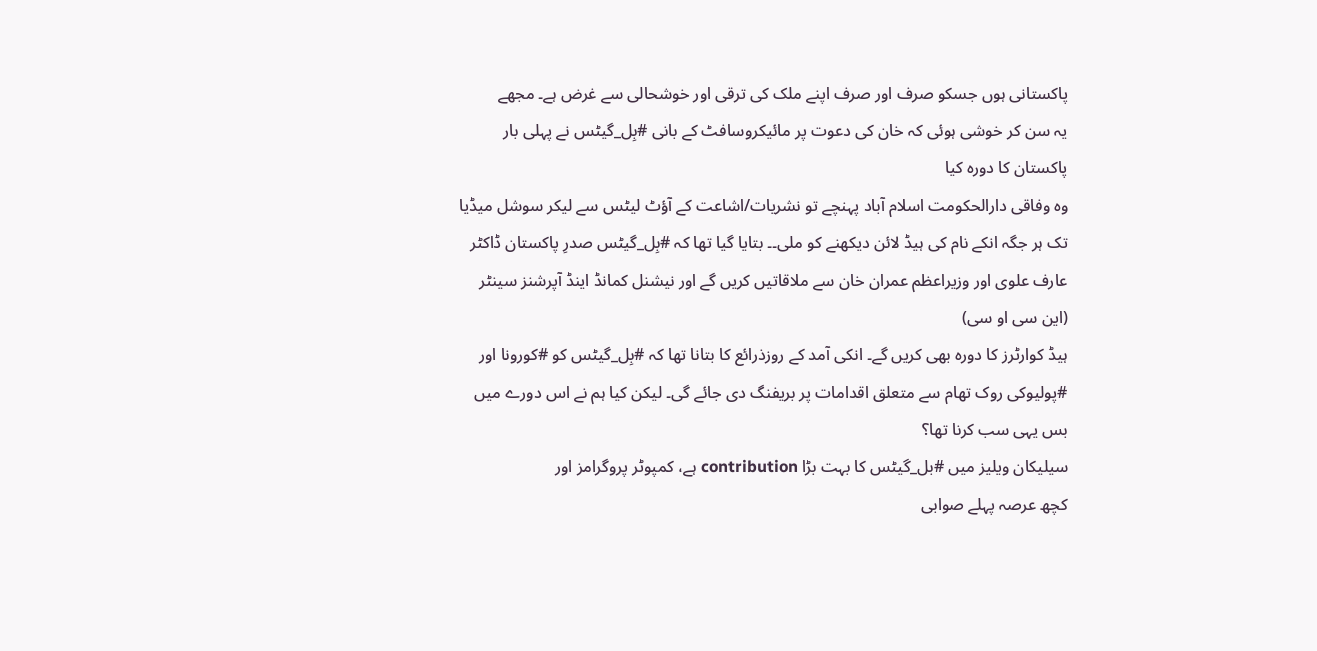پاکستانی ہوں جسکو صرف اور صرف اپنے ملک کی ترقی اور خوشحالی سے غرض ہے۔ مجھے
یہ سن کر خوشی ہوئی کہ خان کی دعوت پر مائیکروسافٹ کے بانی #بِل_گیٹس نے پہلی بار پاکستان کا دورہ کیا
وہ وفاقی دارالحکومت اسلام آباد پہنچے تو نشریات/اشاعت کے آؤٹ لیٹس سے لیکر سوشل میڈیا تک ہر جگہ انکے نام کی ہیڈ لائن دیکھنے کو ملی۔۔ بتایا گیا تھا کہ #بِل_گیٹس صدرِ پاکستان ڈاکٹر عارف علوی اور وزیراعظم عمران خان سے ملاقاتیں کریں گے اور نیشنل کمانڈ اینڈ آپرشنز سینٹر (این سی او سی)
ہیڈ کوارٹرز کا دورہ بھی کریں گے۔ انکی آمد کے روزذرائع کا بتانا تھا کہ #بِل_گیٹس کو #کورونا اور #پولیوکی روک تھام سے متعلق اقدامات پر بریفنگ دی جائے گی۔ لیکن کیا ہم نے اس دورے میں بس یہی سب کرنا تھا؟
سیلیکان ویلیز میں #بل_گیٹس کا بہت بڑا contribution ہے، کمپوٹر پروگرامز اور
کچھ عرصہ پہلے صوابی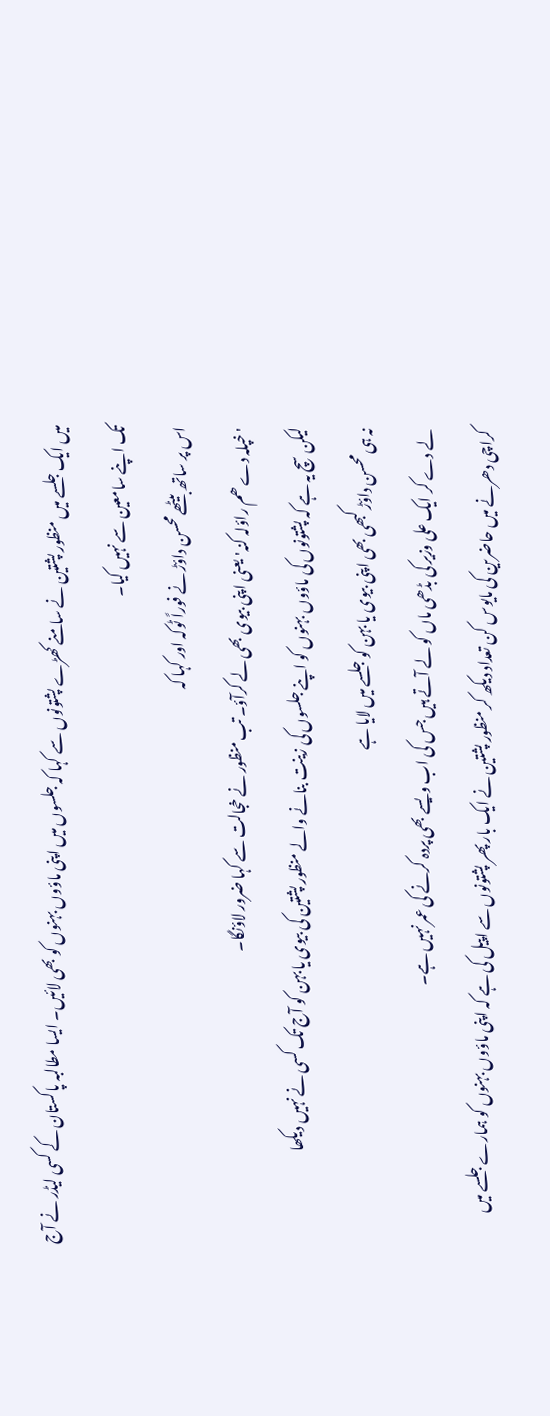میں ایک جلسے میں منظور پشتین نے سامنے کھڑے پشتونوں سے کہا کہ جلسوں میں اپنی ماؤوں بہنوں کو بھی لائیں۔ ایسا مطالبہ پاکستان کے کسی لیڈر نے آج تک اپنے سامعین سے نہیں کیا۔
اس پر ساتھ بیٹھے محسن داؤڑ نے فوراً ٹوکہ اور کہا کہ
'خپلہ دے ھم راؤلہ کنہ' یعنی اپنی بیوی بھی لے کرآؤ۔ تب منظور نے خجالت سے کہا ضرور لاؤنگا۔
لیکن سچ یہ ہے کہ پشتونوں کی ماؤوں بہنوں کو اپنے جلسوں کی زینت بنانے والے منظور پشتین کی بیوی یا بہن کو آج تک کسی نے نہیں دیکھا
نہ ہی محسن داؤڑ کبھی بھی اپنی بیوی یا بہن کو جلسے میں لایا ہے
لے دے کر ایک علی وزیر کی بڈھی ماں کو لے آتے ہیں جس کی اب ویسے بھی پردہ کرنے کی عمر نہیں ہے۔
کراچی دھرنے میں حاضرین کی مایوس کن تعداد دیکھ کر منظور پشتین نے ایک بار پھر پشتونوں سے اپیل کی ہے کہ اپنی ماؤوں بہنوں کو ہمارے جلسے میں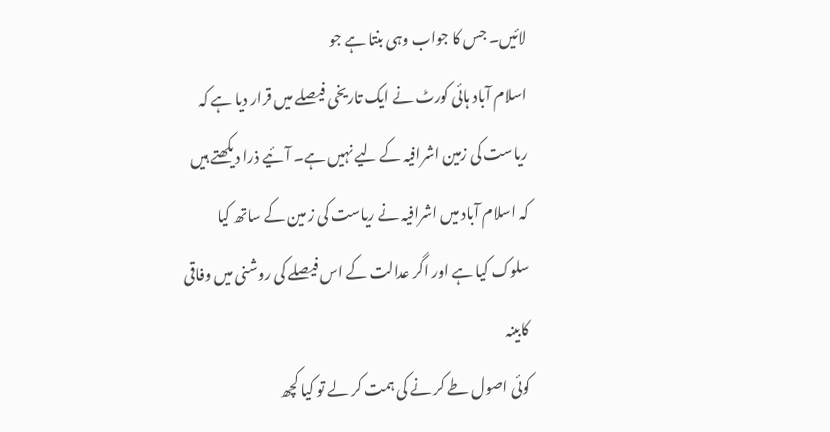لائیں۔ جس کا جواب وہی بنتا ہے جو
اسلام آباد ہائی کورٹ نے ایک تاریخی فیصلے میں قرار دیا ہے کہ ریاست کی زمین اشرافیہ کے لیے نہیں ہے۔ آئیے ذرا دیکھتے ہیں کہ اسلام آباد میں اشرافیہ نے ریاست کی ز مین کے ساتھ کیا سلوک کیا ہے اور اگر عدالت کے اس فیصلے کی روشنی میں وفاقی کابینہ
کوئی اصول طے کر نے کی ہمت کر لے تو کیا کچھ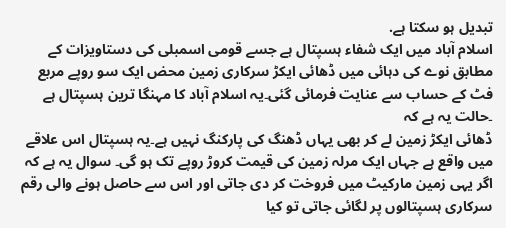تبدیل ہو سکتا ہے.
اسلام آباد میں ایک شفاء ہسپتال ہے جسے قومی اسمبلی کی دستاویزات کے مطابق نوے کی دہائی میں ڈھائی ایکڑ سرکاری زمین محض ایک سو روپے مربع فٹ کے حساب سے عنایت فرمائی گئی۔یہ اسلام آباد کا مہنگا ترین ہسپتال ہے ۔حالت یہ ہے کہ
ڈھائی ایکڑ زمین لے کر بھی یہاں ڈھنگ کی پارکنگ نہیں ہے۔یہ ہسپتال اس علاقے میں واقع ہے جہاں ایک مرلہ زمین کی قیمت کروڑ روپے تک ہو گی۔ سوال یہ ہے کہ اگر یہی زمین مارکیٹ میں فروخت کر دی جاتی اور اس سے حاصل ہونے والی رقم سرکاری ہسپتالوں پر لگائی جاتی تو کیا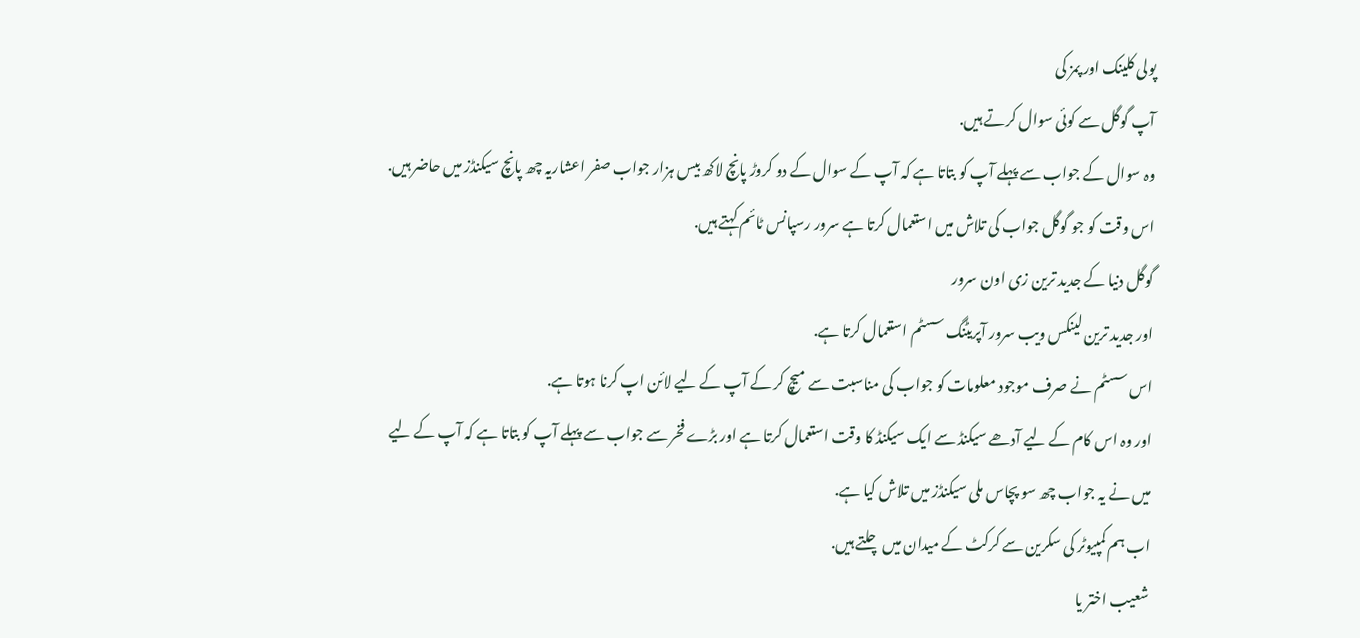پولی کلینک اور پمز کی
آپ گوگل سے کوئی سوال کرتے ہیں.
وہ سوال کے جواب سے پہلے آپ کو بتاتا ہے کہ آپ کے سوال کے دو کروڑ پانچ لاکھ بیس ہزار جواب صفر اعشاریہ چھ پانچ سیکنڈز میں حاضر ہیں.
اس وقت کو جو گوگل جواب کی تلاش میں استعمال کرتا ہے سرور رسپانس ٹائم کہتے ہیں.
گوگل دنیا کے جدید ترین زی اون سرور
اور جدید ترین لینکس ویب سرور آپریٹنگ سسٹم استعمال کرتا ہے.
اس سسٹم نے صرف موجود معلومات کو جواب کی مناسبت سے میچ کر کے آپ کے لیے لائن اپ کرنا ہوتا ہے.
اور وہ اس کام کے لیے آدھے سیکنڈ سے ایک سیکنڈ کا وقت استعمال کرتا ہے اور بڑے فخر سے جواب سے پہلے آپ کو بتاتا ہے کہ آپ کے لیے
میں نے یہ جواب چھ سو پچاس ملی سیکنڈز میں تلاش کیا ہے.
اب ہم کمپیوٹر کی سکرین سے کرکٹ کے میدان میں چلتے ہیں.
شعیب اختر یا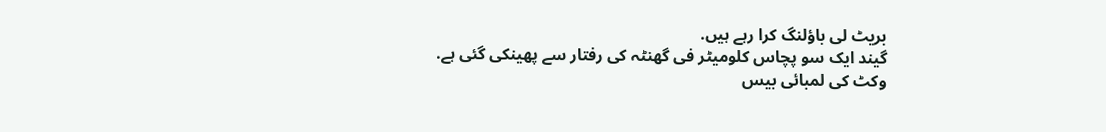بریٹ لی باؤلنگ کرا رہے ہیں.
گیند ایک سو پچاس کلومیٹر فی گھنٹہ کی رفتار سے پھینکی گئی ہے.
وکٹ کی لمبائی بیس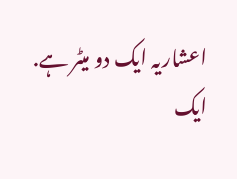اعشاریہ ایک دو میٹر ہے.
ایک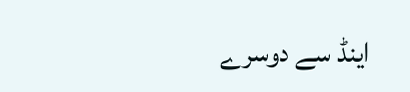اینڈ سے دوسرے